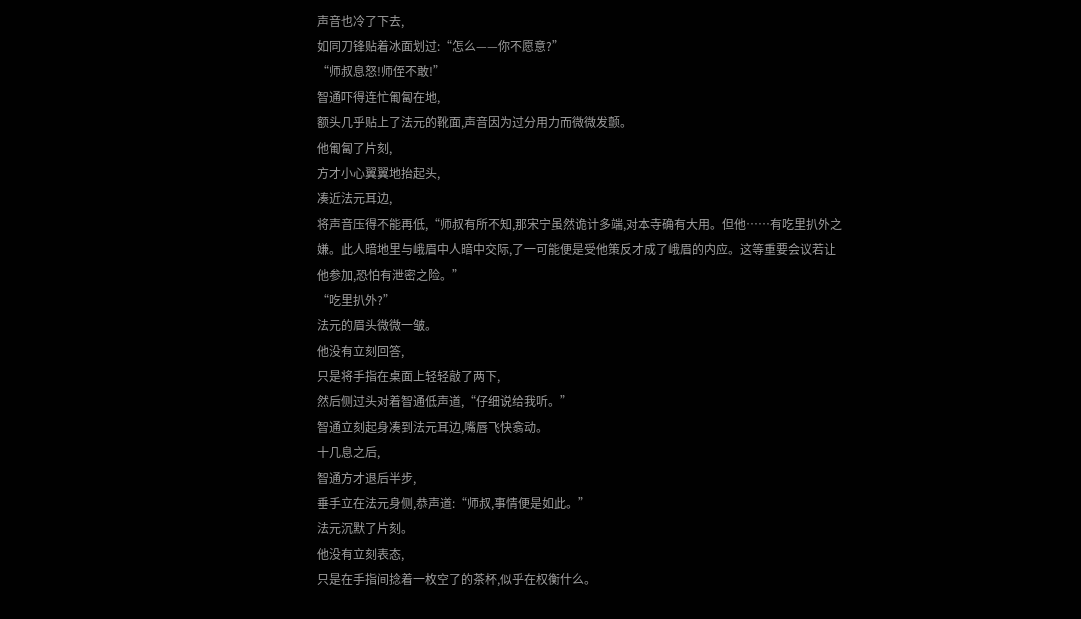声音也冷了下去,
如同刀锋贴着冰面划过:“怎么——你不愿意?”
“师叔息怒!师侄不敢!”
智通吓得连忙匍匐在地,
额头几乎贴上了法元的靴面,声音因为过分用力而微微发颤。
他匍匐了片刻,
方才小心翼翼地抬起头,
凑近法元耳边,
将声音压得不能再低,“师叔有所不知,那宋宁虽然诡计多端,对本寺确有大用。但他……有吃里扒外之嫌。此人暗地里与峨眉中人暗中交际,了一可能便是受他策反才成了峨眉的内应。这等重要会议若让他参加,恐怕有泄密之险。”
“吃里扒外?”
法元的眉头微微一皱。
他没有立刻回答,
只是将手指在桌面上轻轻敲了两下,
然后侧过头对着智通低声道,“仔细说给我听。”
智通立刻起身凑到法元耳边,嘴唇飞快翕动。
十几息之后,
智通方才退后半步,
垂手立在法元身侧,恭声道:“师叔,事情便是如此。”
法元沉默了片刻。
他没有立刻表态,
只是在手指间捻着一枚空了的茶杯,似乎在权衡什么。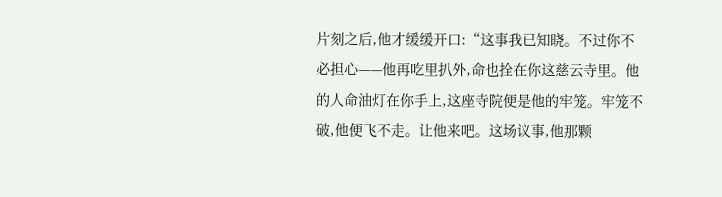片刻之后,他才缓缓开口:“这事我已知晓。不过你不必担心——他再吃里扒外,命也拴在你这慈云寺里。他的人命油灯在你手上,这座寺院便是他的牢笼。牢笼不破,他便飞不走。让他来吧。这场议事,他那颗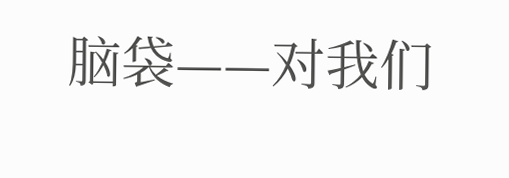脑袋——对我们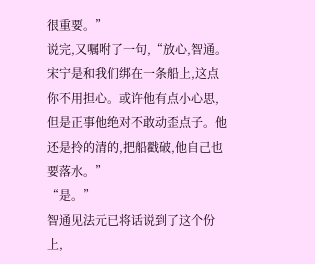很重要。”
说完,又嘱咐了一句,“放心,智通。宋宁是和我们绑在一条船上,这点你不用担心。或许他有点小心思,但是正事他绝对不敢动歪点子。他还是拎的清的,把船戳破,他自己也要落水。”
“是。”
智通见法元已将话说到了这个份上,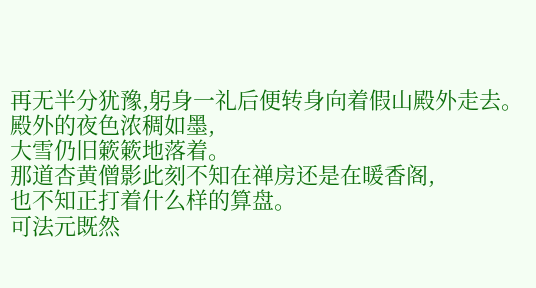再无半分犹豫,躬身一礼后便转身向着假山殿外走去。
殿外的夜色浓稠如墨,
大雪仍旧簌簌地落着。
那道杏黄僧影此刻不知在禅房还是在暖香阁,
也不知正打着什么样的算盘。
可法元既然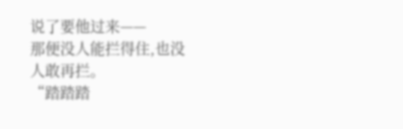说了要他过来——
那便没人能拦得住,也没人敢再拦。
“踏踏踏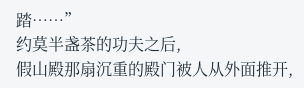踏……”
约莫半盏茶的功夫之后,
假山殿那扇沉重的殿门被人从外面推开,